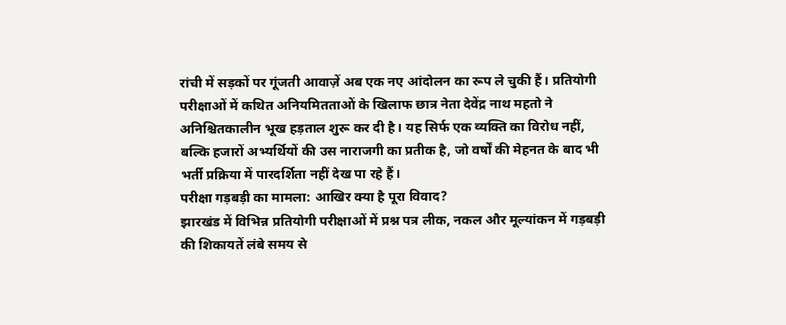रांची में सड़कों पर गूंजती आवाज़ें अब एक नए आंदोलन का रूप ले चुकी हैं। प्रतियोगी परीक्षाओं में कथित अनियमितताओं के खिलाफ छात्र नेता देवेंद्र नाथ महतो ने अनिश्चितकालीन भूख हड़ताल शुरू कर दी है। यह सिर्फ एक व्यक्ति का विरोध नहीं, बल्कि हजारों अभ्यर्थियों की उस नाराजगी का प्रतीक है, जो वर्षों की मेहनत के बाद भी भर्ती प्रक्रिया में पारदर्शिता नहीं देख पा रहे हैं।
परीक्षा गड़बड़ी का मामला: आखिर क्या है पूरा विवाद?
झारखंड में विभिन्न प्रतियोगी परीक्षाओं में प्रश्न पत्र लीक, नकल और मूल्यांकन में गड़बड़ी की शिकायतें लंबे समय से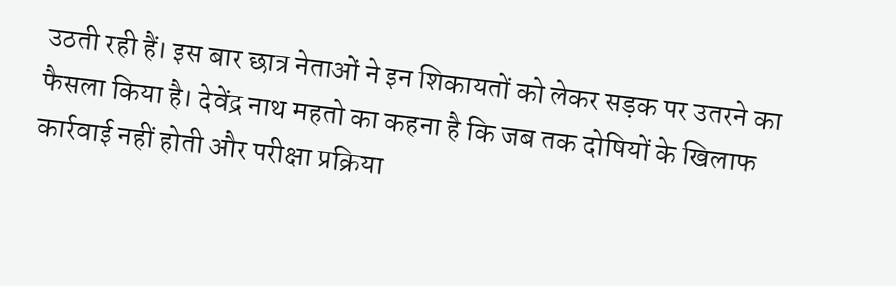उठती रही हैं। इस बार छात्र नेताओं ने इन शिकायतों को लेकर सड़क पर उतरने का फैसला किया है। देवेंद्र नाथ महतो का कहना है कि जब तक दोषियों के खिलाफ कार्रवाई नहीं होती और परीक्षा प्रक्रिया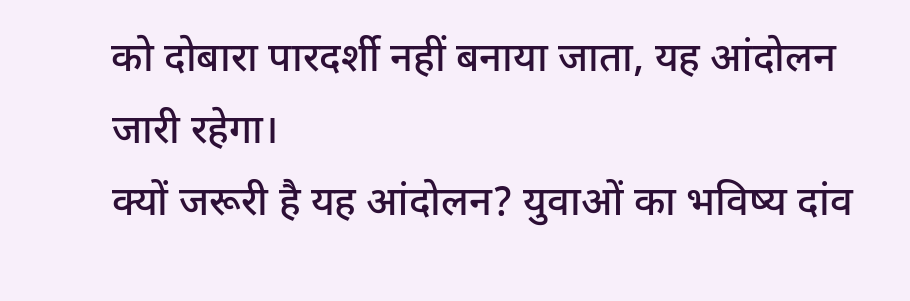को दोबारा पारदर्शी नहीं बनाया जाता, यह आंदोलन जारी रहेगा।
क्यों जरूरी है यह आंदोलन? युवाओं का भविष्य दांव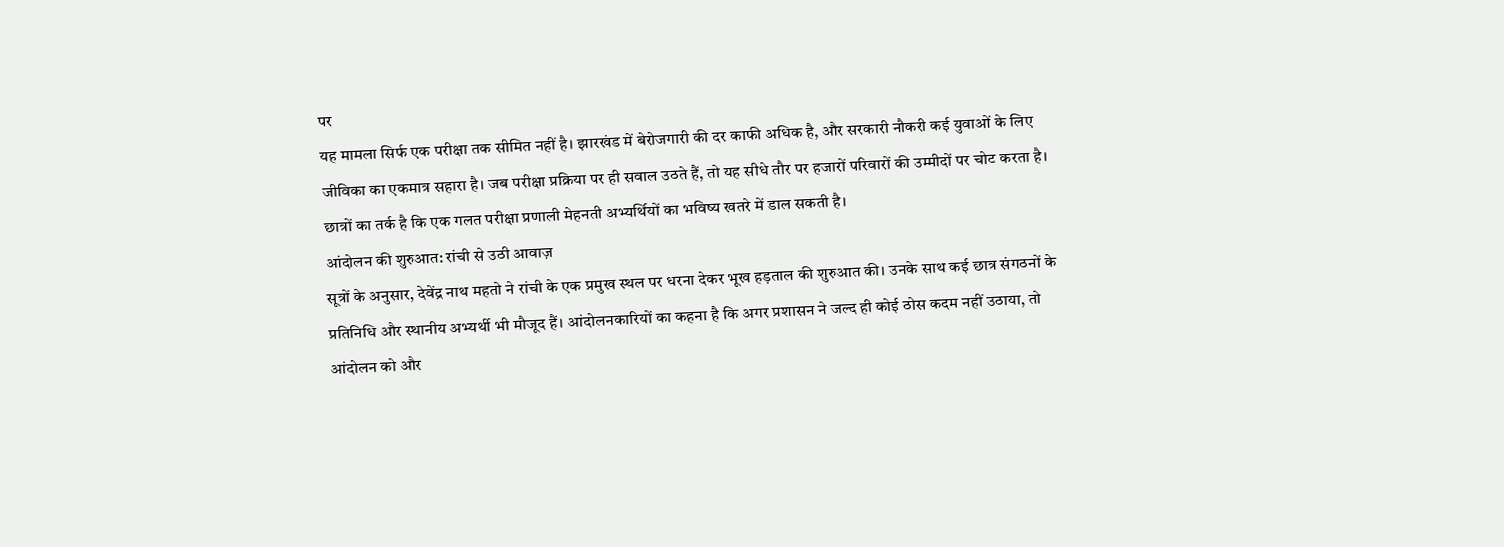पर
यह मामला सिर्फ एक परीक्षा तक सीमित नहीं है। झारखंड में बेरोजगारी की दर काफी अधिक है, और सरकारी नौकरी कई युवाओं के लिए जीविका का एकमात्र सहारा है। जब परीक्षा प्रक्रिया पर ही सवाल उठते हैं, तो यह सीधे तौर पर हजारों परिवारों की उम्मीदों पर चोट करता है। छात्रों का तर्क है कि एक गलत परीक्षा प्रणाली मेहनती अभ्यर्थियों का भविष्य खतरे में डाल सकती है।
आंदोलन की शुरुआत: रांची से उठी आवाज़
सूत्रों के अनुसार, देवेंद्र नाथ महतो ने रांची के एक प्रमुख स्थल पर धरना देकर भूख हड़ताल की शुरुआत की। उनके साथ कई छात्र संगठनों के प्रतिनिधि और स्थानीय अभ्यर्थी भी मौजूद हैं। आंदोलनकारियों का कहना है कि अगर प्रशासन ने जल्द ही कोई ठोस कदम नहीं उठाया, तो आंदोलन को और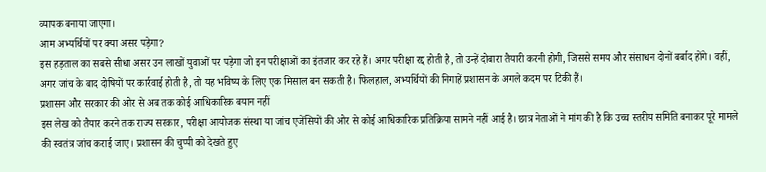व्यापक बनाया जाएगा।
आम अभ्यर्थियों पर क्या असर पड़ेगा?
इस हड़ताल का सबसे सीधा असर उन लाखों युवाओं पर पड़ेगा जो इन परीक्षाओं का इंतजार कर रहे हैं। अगर परीक्षा रद्द होती है, तो उन्हें दोबारा तैयारी करनी होगी, जिससे समय और संसाधन दोनों बर्बाद होंगे। वहीं, अगर जांच के बाद दोषियों पर कार्रवाई होती है, तो यह भविष्य के लिए एक मिसाल बन सकती है। फिलहाल, अभ्यर्थियों की निगाहें प्रशासन के अगले कदम पर टिकी हैं।
प्रशासन और सरकार की ओर से अब तक कोई आधिकारिक बयान नहीं
इस लेख को तैयार करने तक राज्य सरकार, परीक्षा आयोजक संस्था या जांच एजेंसियों की ओर से कोई आधिकारिक प्रतिक्रिया सामने नहीं आई है। छात्र नेताओं ने मांग की है कि उच्च स्तरीय समिति बनाकर पूरे मामले की स्वतंत्र जांच कराई जाए। प्रशासन की चुप्पी को देखते हुए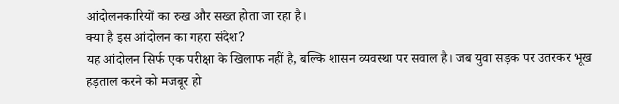आंदोलनकारियों का रुख और सख्त होता जा रहा है।
क्या है इस आंदोलन का गहरा संदेश?
यह आंदोलन सिर्फ एक परीक्षा के खिलाफ नहीं है, बल्कि शासन व्यवस्था पर सवाल है। जब युवा सड़क पर उतरकर भूख हड़ताल करने को मजबूर हो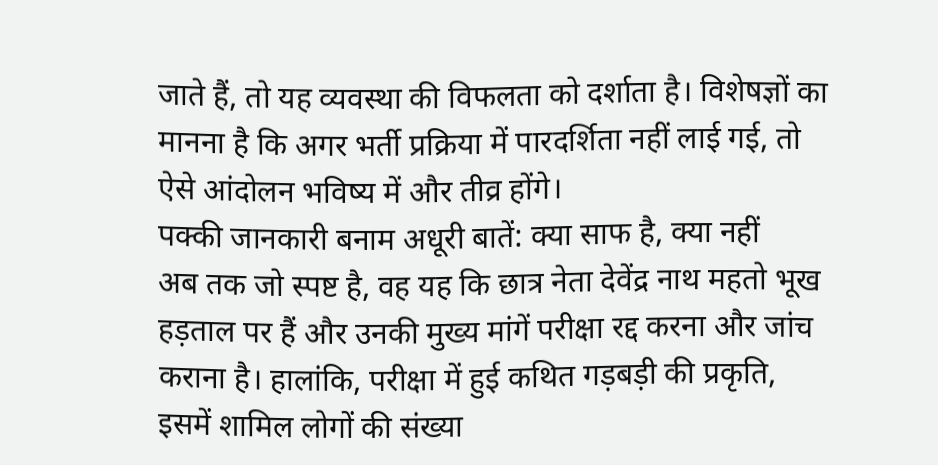जाते हैं, तो यह व्यवस्था की विफलता को दर्शाता है। विशेषज्ञों का मानना है कि अगर भर्ती प्रक्रिया में पारदर्शिता नहीं लाई गई, तो ऐसे आंदोलन भविष्य में और तीव्र होंगे।
पक्की जानकारी बनाम अधूरी बातें: क्या साफ है, क्या नहीं
अब तक जो स्पष्ट है, वह यह कि छात्र नेता देवेंद्र नाथ महतो भूख हड़ताल पर हैं और उनकी मुख्य मांगें परीक्षा रद्द करना और जांच कराना है। हालांकि, परीक्षा में हुई कथित गड़बड़ी की प्रकृति, इसमें शामिल लोगों की संख्या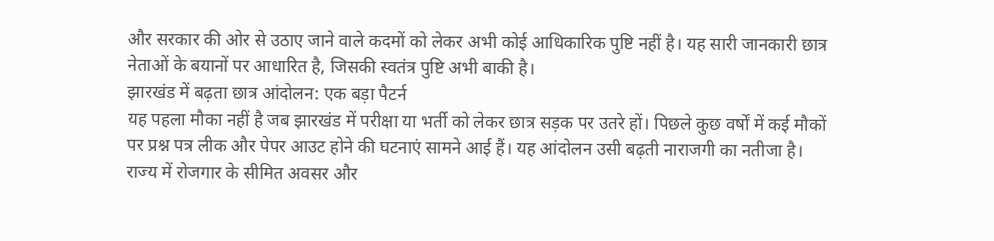और सरकार की ओर से उठाए जाने वाले कदमों को लेकर अभी कोई आधिकारिक पुष्टि नहीं है। यह सारी जानकारी छात्र नेताओं के बयानों पर आधारित है, जिसकी स्वतंत्र पुष्टि अभी बाकी है।
झारखंड में बढ़ता छात्र आंदोलन: एक बड़ा पैटर्न
यह पहला मौका नहीं है जब झारखंड में परीक्षा या भर्ती को लेकर छात्र सड़क पर उतरे हों। पिछले कुछ वर्षों में कई मौकों पर प्रश्न पत्र लीक और पेपर आउट होने की घटनाएं सामने आई हैं। यह आंदोलन उसी बढ़ती नाराजगी का नतीजा है। राज्य में रोजगार के सीमित अवसर और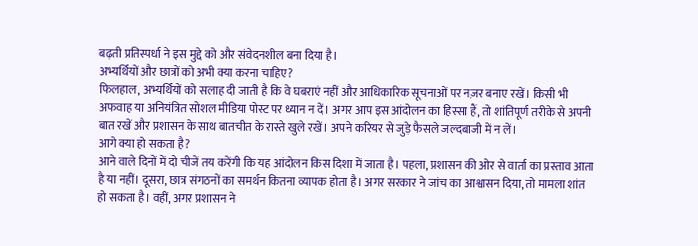बढ़ती प्रतिस्पर्धा ने इस मुद्दे को और संवेदनशील बना दिया है।
अभ्यर्थियों और छात्रों को अभी क्या करना चाहिए?
फिलहाल, अभ्यर्थियों को सलाह दी जाती है कि वे घबराएं नहीं और आधिकारिक सूचनाओं पर नज़र बनाए रखें। किसी भी अफवाह या अनियंत्रित सोशल मीडिया पोस्ट पर ध्यान न दें। अगर आप इस आंदोलन का हिस्सा हैं, तो शांतिपूर्ण तरीके से अपनी बात रखें और प्रशासन के साथ बातचीत के रास्ते खुले रखें। अपने करियर से जुड़े फैसले जल्दबाजी में न लें।
आगे क्या हो सकता है?
आने वाले दिनों में दो चीजें तय करेंगी कि यह आंदोलन किस दिशा में जाता है। पहला, प्रशासन की ओर से वार्ता का प्रस्ताव आता है या नहीं। दूसरा, छात्र संगठनों का समर्थन कितना व्यापक होता है। अगर सरकार ने जांच का आश्वासन दिया, तो मामला शांत हो सकता है। वहीं, अगर प्रशासन ने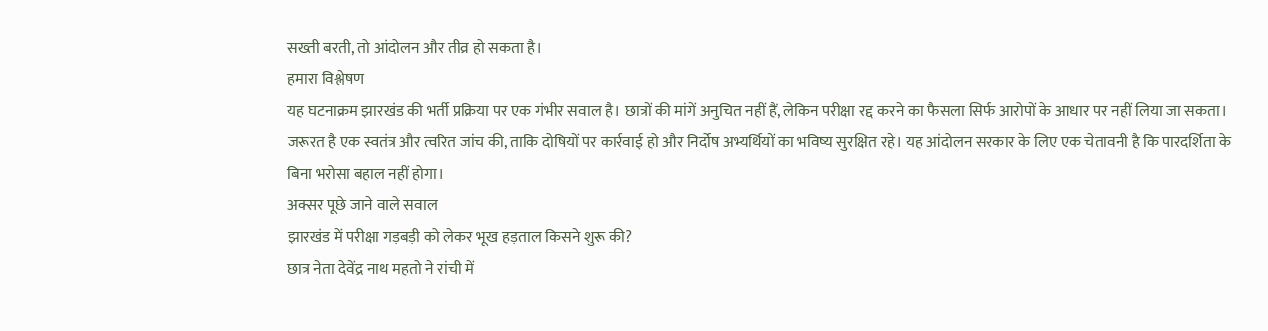सख्ती बरती, तो आंदोलन और तीव्र हो सकता है।
हमारा विश्लेषण
यह घटनाक्रम झारखंड की भर्ती प्रक्रिया पर एक गंभीर सवाल है। छात्रों की मांगें अनुचित नहीं हैं, लेकिन परीक्षा रद्द करने का फैसला सिर्फ आरोपों के आधार पर नहीं लिया जा सकता। जरूरत है एक स्वतंत्र और त्वरित जांच की, ताकि दोषियों पर कार्रवाई हो और निर्दोष अभ्यर्थियों का भविष्य सुरक्षित रहे। यह आंदोलन सरकार के लिए एक चेतावनी है कि पारदर्शिता के बिना भरोसा बहाल नहीं होगा।
अक्सर पूछे जाने वाले सवाल
झारखंड में परीक्षा गड़बड़ी को लेकर भूख हड़ताल किसने शुरू की?
छात्र नेता देवेंद्र नाथ महतो ने रांची में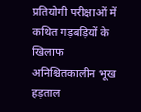प्रतियोगी परीक्षाओं में कथित गड़बड़ियों के खिलाफ अनिश्चितकालीन भूख हड़ताल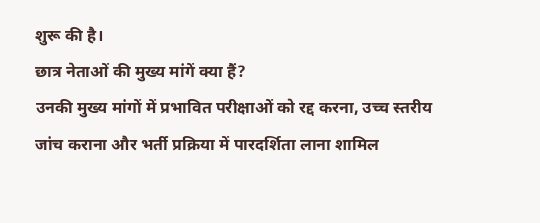शुरू की है।
छात्र नेताओं की मुख्य मांगें क्या हैं?
उनकी मुख्य मांगों में प्रभावित परीक्षाओं को रद्द करना, उच्च स्तरीय जांच कराना और भर्ती प्रक्रिया में पारदर्शिता लाना शामिल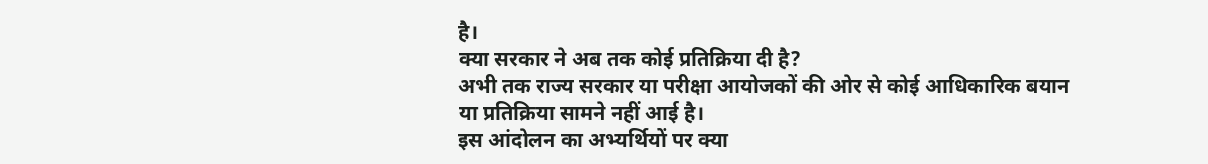है।
क्या सरकार ने अब तक कोई प्रतिक्रिया दी है?
अभी तक राज्य सरकार या परीक्षा आयोजकों की ओर से कोई आधिकारिक बयान या प्रतिक्रिया सामने नहीं आई है।
इस आंदोलन का अभ्यर्थियों पर क्या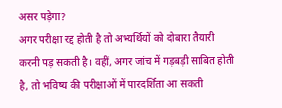असर पड़ेगा?
अगर परीक्षा रद्द होती है तो अभ्यर्थियों को दोबारा तैयारी करनी पड़ सकती है। वहीं, अगर जांच में गड़बड़ी साबित होती है, तो भविष्य की परीक्षाओं में पारदर्शिता आ सकती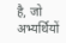है, जो अभ्यर्थियों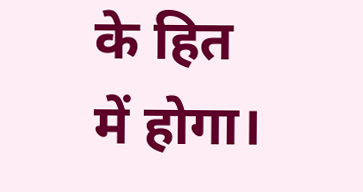के हित में होगा।